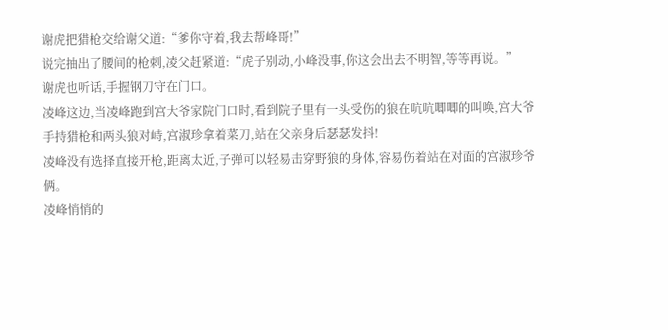谢虎把猎枪交给谢父道:“爹你守着,我去帮峰哥!”
说完抽出了腰间的枪刺,凌父赶紧道:“虎子别动,小峰没事,你这会出去不明智,等等再说。”
谢虎也听话,手握钢刀守在门口。
凌峰这边,当凌峰跑到宫大爷家院门口时,看到院子里有一头受伤的狼在吭吭唧唧的叫唤,宫大爷手持猎枪和两头狼对峙,宫淑珍拿着菜刀,站在父亲身后瑟瑟发抖!
凌峰没有选择直接开枪,距离太近,子弹可以轻易击穿野狼的身体,容易伤着站在对面的宫淑珍爷俩。
凌峰悄悄的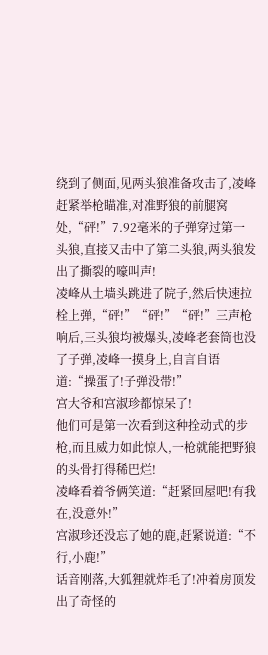绕到了侧面,见两头狼准备攻击了,凌峰赶紧举枪瞄准,对准野狼的前腿窝处,“砰!”7.92毫米的子弹穿过第一头狼,直接又击中了第二头狼,两头狼发出了撕裂的嚎叫声!
凌峰从土墙头跳进了院子,然后快速拉栓上弹,“砰!”“砰!”“砰!”三声枪响后,三头狼均被爆头,凌峰老套筒也没了子弹,凌峰一摸身上,自言自语道:“操蛋了!子弹没带!”
宫大爷和宫淑珍都惊呆了!
他们可是第一次看到这种拴动式的步枪,而且威力如此惊人,一枪就能把野狼的头骨打得稀巴烂!
凌峰看着爷俩笑道:“赶紧回屋吧!有我在,没意外!”
宫淑珍还没忘了她的鹿,赶紧说道:“不行,小鹿!”
话音刚落,大狐狸就炸毛了!冲着房顶发出了奇怪的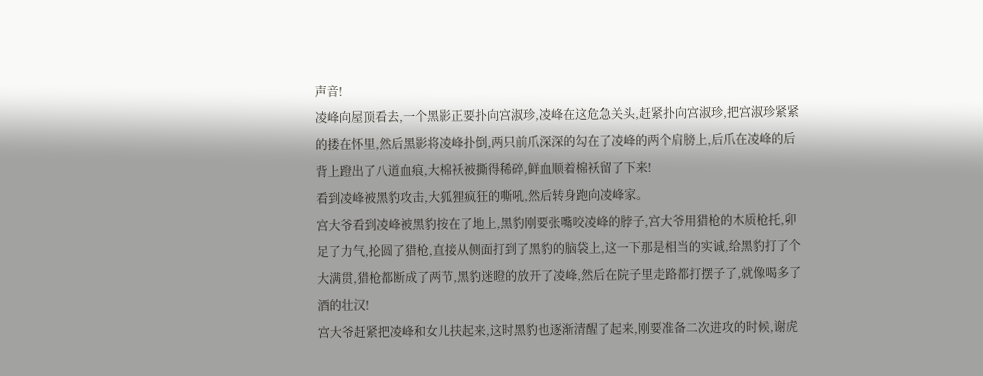声音!
凌峰向屋顶看去,一个黑影正要扑向宫淑珍,凌峰在这危急关头,赶紧扑向宫淑珍,把宫淑珍紧紧的搂在怀里,然后黑影将凌峰扑倒,两只前爪深深的勾在了凌峰的两个肩膀上,后爪在凌峰的后背上蹬出了八道血痕,大棉袄被撕得稀碎,鲜血顺着棉袄留了下来!
看到凌峰被黑豹攻击,大狐狸疯狂的嘶吼,然后转身跑向凌峰家。
宫大爷看到凌峰被黑豹按在了地上,黑豹刚要张嘴咬凌峰的脖子,宫大爷用猎枪的木质枪托,卯足了力气,抡圆了猎枪,直接从侧面打到了黑豹的脑袋上,这一下那是相当的实诚,给黑豹打了个大满贯,猎枪都断成了两节,黑豹迷瞪的放开了凌峰,然后在院子里走路都打摆子了,就像喝多了酒的壮汉!
宫大爷赶紧把凌峰和女儿扶起来,这时黑豹也逐渐清醒了起来,刚要准备二次进攻的时候,谢虎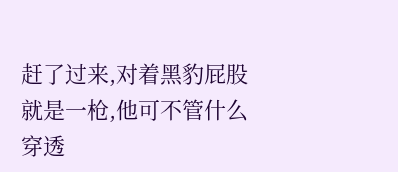赶了过来,对着黑豹屁股就是一枪,他可不管什么穿透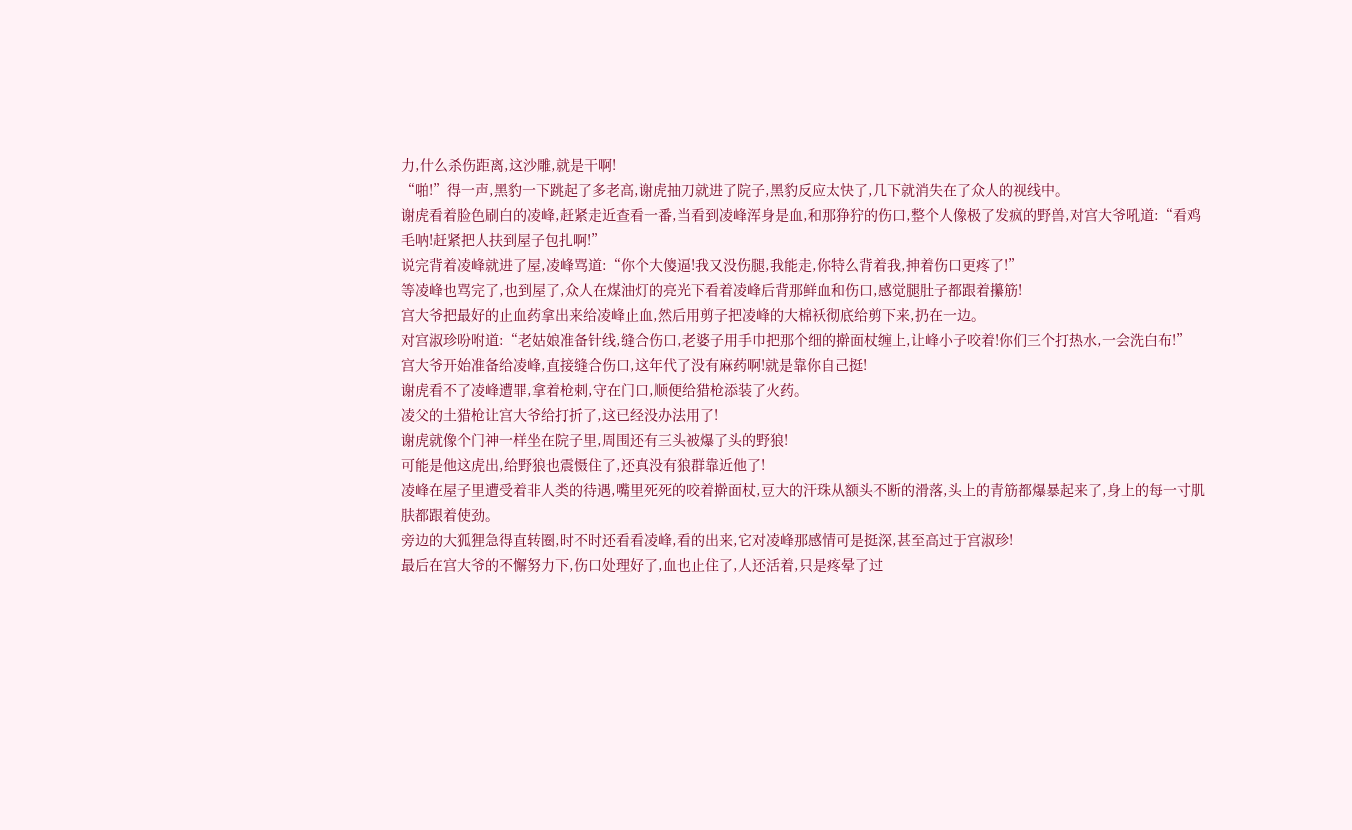力,什么杀伤距离,这沙雕,就是干啊!
“啪!”得一声,黑豹一下跳起了多老高,谢虎抽刀就进了院子,黑豹反应太快了,几下就消失在了众人的视线中。
谢虎看着脸色刷白的凌峰,赶紧走近查看一番,当看到凌峰浑身是血,和那狰狞的伤口,整个人像极了发疯的野兽,对宫大爷吼道:“看鸡毛呐!赶紧把人扶到屋子包扎啊!”
说完背着凌峰就进了屋,凌峰骂道:“你个大傻逼!我又没伤腿,我能走,你特么背着我,抻着伤口更疼了!”
等凌峰也骂完了,也到屋了,众人在煤油灯的亮光下看着凌峰后背那鲜血和伤口,感觉腿肚子都跟着攥筋!
宫大爷把最好的止血药拿出来给凌峰止血,然后用剪子把凌峰的大棉袄彻底给剪下来,扔在一边。
对宫淑珍吩咐道:“老姑娘准备针线,缝合伤口,老婆子用手巾把那个细的擀面杖缠上,让峰小子咬着!你们三个打热水,一会洗白布!”
宫大爷开始准备给凌峰,直接缝合伤口,这年代了没有麻药啊!就是靠你自己挺!
谢虎看不了凌峰遭罪,拿着枪刺,守在门口,顺便给猎枪添装了火药。
凌父的土猎枪让宫大爷给打折了,这已经没办法用了!
谢虎就像个门神一样坐在院子里,周围还有三头被爆了头的野狼!
可能是他这虎出,给野狼也震慑住了,还真没有狼群靠近他了!
凌峰在屋子里遭受着非人类的待遇,嘴里死死的咬着擀面杖,豆大的汗珠从额头不断的滑落,头上的青筋都爆暴起来了,身上的每一寸肌肤都跟着使劲。
旁边的大狐狸急得直转圈,时不时还看看凌峰,看的出来,它对凌峰那感情可是挺深,甚至高过于宫淑珍!
最后在宫大爷的不懈努力下,伤口处理好了,血也止住了,人还活着,只是疼晕了过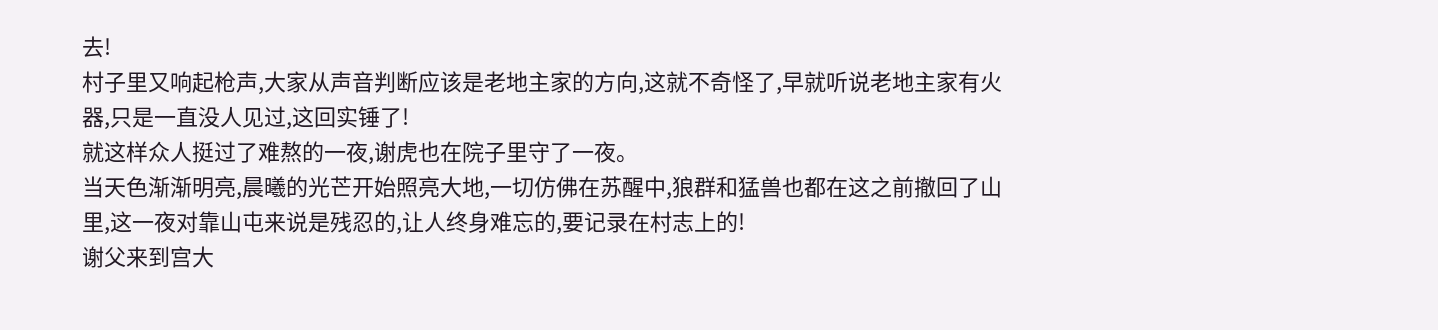去!
村子里又响起枪声,大家从声音判断应该是老地主家的方向,这就不奇怪了,早就听说老地主家有火器,只是一直没人见过,这回实锤了!
就这样众人挺过了难熬的一夜,谢虎也在院子里守了一夜。
当天色渐渐明亮,晨曦的光芒开始照亮大地,一切仿佛在苏醒中,狼群和猛兽也都在这之前撤回了山里,这一夜对靠山屯来说是残忍的,让人终身难忘的,要记录在村志上的!
谢父来到宫大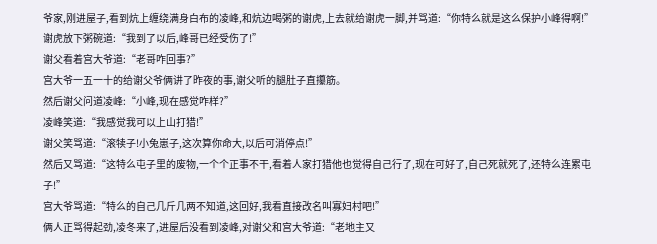爷家,刚进屋子,看到炕上缠绕满身白布的凌峰,和炕边喝粥的谢虎,上去就给谢虎一脚,并骂道:“你特么就是这么保护小峰得啊!”
谢虎放下粥碗道:“我到了以后,峰哥已经受伤了!”
谢父看着宫大爷道:“老哥咋回事?”
宫大爷一五一十的给谢父爷俩讲了昨夜的事,谢父听的腿肚子直攥筋。
然后谢父问道凌峰:“小峰,现在感觉咋样?”
凌峰笑道:“我感觉我可以上山打猎!”
谢父笑骂道:“滚犊子!小兔崽子,这次算你命大,以后可消停点!”
然后又骂道:“这特么屯子里的废物,一个个正事不干,看着人家打猎他也觉得自己行了,现在可好了,自己死就死了,还特么连累屯子!”
宫大爷骂道:“特么的自己几斤几两不知道,这回好,我看直接改名叫寡妇村吧!”
俩人正骂得起劲,凌冬来了,进屋后没看到凌峰,对谢父和宫大爷道:“老地主又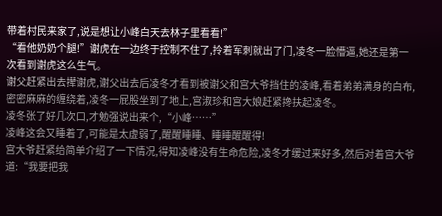带着村民来家了,说是想让小峰白天去林子里看看!”
“看他奶奶个腿!”谢虎在一边终于控制不住了,拎着军刺就出了门,凌冬一脸懵逼,她还是第一次看到谢虎这么生气。
谢父赶紧出去撵谢虎,谢父出去后凌冬才看到被谢父和宫大爷挡住的凌峰,看着弟弟满身的白布,密密麻麻的缠绕着,凌冬一屁股坐到了地上,宫淑珍和宫大娘赶紧搀扶起凌冬。
凌冬张了好几次口,才勉强说出来个,“小峰……”
凌峰这会又睡着了,可能是太虚弱了,醒醒睡睡、睡睡醒醒得!
宫大爷赶紧给简单介绍了一下情况,得知凌峰没有生命危险,凌冬才缓过来好多,然后对着宫大爷道:“我要把我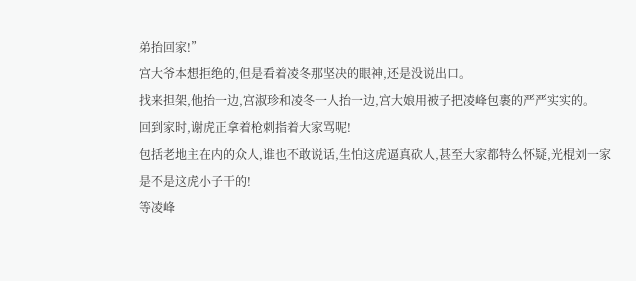弟抬回家!”
宫大爷本想拒绝的,但是看着凌冬那坚决的眼神,还是没说出口。
找来担架,他抬一边,宫淑珍和凌冬一人抬一边,宫大娘用被子把凌峰包裹的严严实实的。
回到家时,谢虎正拿着枪刺指着大家骂呢!
包括老地主在内的众人,谁也不敢说话,生怕这虎逼真砍人,甚至大家都特么怀疑,光棍刘一家是不是这虎小子干的!
等凌峰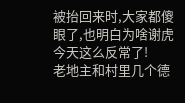被抬回来时,大家都傻眼了,也明白为啥谢虎今天这么反常了!
老地主和村里几个德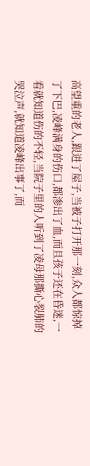高望重的老人,跟进了屋子,当被子打开那一刻,众人都惊掉了下巴,凌峰满身的伤口,都渗出了血,而且孩子还在昏迷,一看就知道伤的不轻,当院子里的人听到了凌母那撕心裂肺的哭泣声,就知道凌峰出事了,而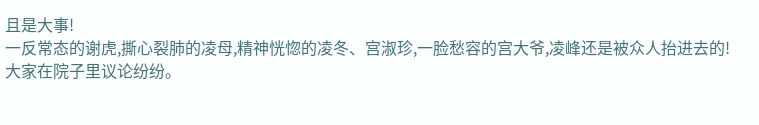且是大事!
一反常态的谢虎,撕心裂肺的凌母,精神恍惚的凌冬、宫淑珍,一脸愁容的宫大爷,凌峰还是被众人抬进去的!
大家在院子里议论纷纷。